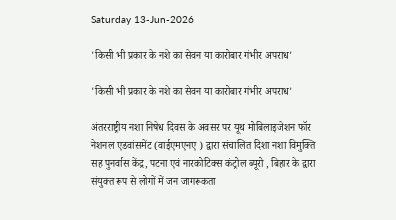Saturday 13-Jun-2026

'किसी भी प्रकार के नशे का सेवन या कारोबार गंभीर अपराध'

'किसी भी प्रकार के नशे का सेवन या कारोबार गंभीर अपराध'

अंतरराष्ट्रीय नशा निषेध दिवस के अवसर पर यूथ मोबिलाइजेशन फॉर नेशनल एडवांसमेंट (वाईएमएनए ) द्वारा संचालित दिशा नशा विमुक्ति सह पुनर्वास केंद्र, पटना एवं नारकोटिक्स कंट्रोल ब्यूरो , बिहार के द्वारा संयुक्त रूप से लोगों में जन जागरूकता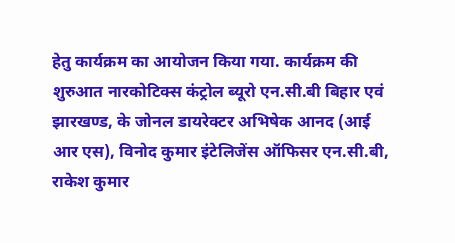हेतु कार्यक्रम का आयोजन किया गया. कार्यक्रम की शुरुआत नारकोटिक्स कंट्रोल ब्यूरो एन.सी.बी बिहार एवं झारखण्ड, के जोनल डायरेक्टर अभिषेक आनद (आई आर एस), विनोद कुमार इंटेलिजेंस ऑफिसर एन.सी.बी, राकेश कुमार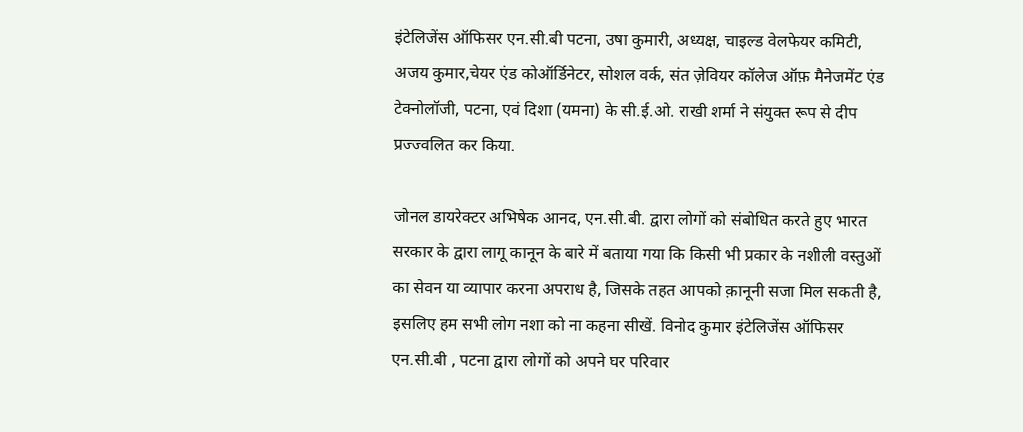इंटेलिजेंस ऑफिसर एन.सी.बी पटना, उषा कुमारी, अध्यक्ष, चाइल्ड वेलफेयर कमिटी, अजय कुमार,चेयर एंड कोऑर्डिनेटर, सोशल वर्क, संत ज़ेवियर कॉलेज ऑफ़ मैनेजमेंट एंड टेक्नोलॉजी, पटना, एवं दिशा (यमना) के सी.ई.ओ. राखी शर्मा ने संयुक्त रूप से दीप प्रज्ज्वलित कर किया.

जोनल डायरेक्टर अभिषेक आनद, एन.सी.बी. द्वारा लोगों को संबोधित करते हुए भारत सरकार के द्वारा लागू कानून के बारे में बताया गया कि किसी भी प्रकार के नशीली वस्तुओं का सेवन या व्यापार करना अपराध है, जिसके तहत आपको क़ानूनी सजा मिल सकती है, इसलिए हम सभी लोग नशा को ना कहना सीखें. विनोद कुमार इंटेलिजेंस ऑफिसर एन.सी.बी , पटना द्वारा लोगों को अपने घर परिवार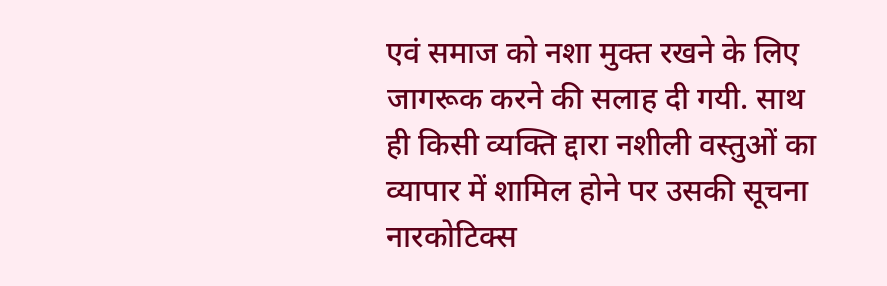एवं समाज को नशा मुक्त रखने के लिए जागरूक करने की सलाह दी गयी. साथ ही किसी व्यक्ति द्दारा नशीली वस्तुओं का व्यापार में शामिल होने पर उसकी सूचना नारकोटिक्स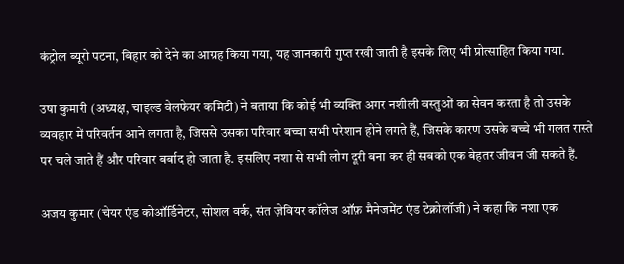कंट्रोल ब्यूरो पटना, बिहार को देने का आग्रह किया गया, यह जानकारी गुप्त रखी जाती है इसके लिए भी प्रोत्साहित किया गया.

उषा कुमारी (अध्यक्ष, चाइल्ड वेलफेयर कमिटी) ने बताया कि कोई भी व्यक्ति अगर नशीली वस्तुओं का सेवन करता है तो उसके व्यवहार में परिवर्तन आने लगता है, जिससे उसका परिवार बच्चा सभी परेशान होने लगते हैं, जिसके कारण उसके बच्चे भी गलत रास्ते पर चले जाते हैं और परिवार बर्बाद हो जाता है. इसलिए नशा से सभी लोग दूरी बना कर ही सबको एक बेहतर जीवन जी सकते हैं.

अजय कुमार (चेयर एंड कोऑर्डिनेटर, सोशल वर्क, संत ज़ेवियर कॉलेज ऑफ़ मैनेजमेंट एंड टेक्नोलॉजी) ने कहा कि नशा एक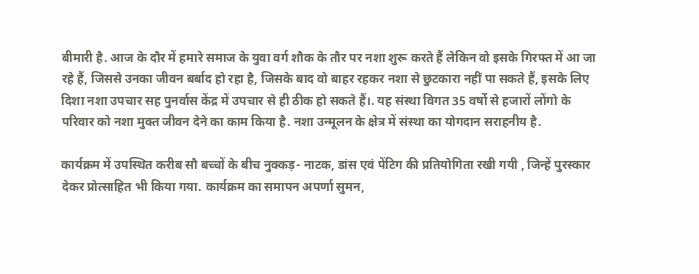बीमारी है. आज के दौर में हमारे समाज के युवा वर्ग शौक के तौर पर नशा शुरू करते हैं लेकिन वो इसके गिरफ्त में आ जा रहे हैं, जिससे उनका जीवन बर्बाद हो रहा है, जिसके बाद वो बाहर रहकर नशा से छुटकारा नहीं पा सकते हैं, इसके लिए दिशा नशा उपचार सह पुनर्वास केंद्र में उपचार से ही ठीक हो सकते हैं।. यह संस्था विगत 35 वर्षो से हजारों लोंगो के परिवार को नशा मुक्त जीवन देने का काम किया है. नशा उन्मूलन के क्षेत्र में संस्था का योगदान सराहनीय है.

कार्यक्रम में उपस्थित करीब सौ बच्चों के बीच नुक्कड़- नाटक, डांस एवं पेंटिग की प्रतियोगिता रखी गयी , जिन्हें पुरस्कार देकर प्रोत्साहित भी किया गया. कार्यक्रम का समापन अपर्णा सुमन,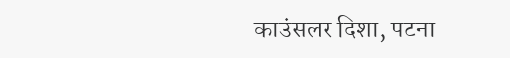काउंसलर दिशा, पटना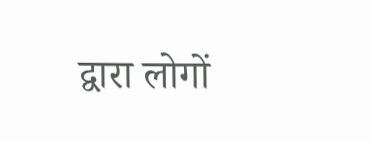द्वारा लोगों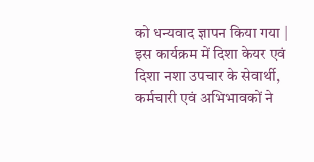को धन्यवाद ज्ञापन किया गया | इस कार्यक्रम में दिशा केयर एवं दिशा नशा उपचार के सेवार्थी, कर्मचारी एवं अभिभावकों ने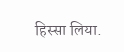हिस्सा लिया.